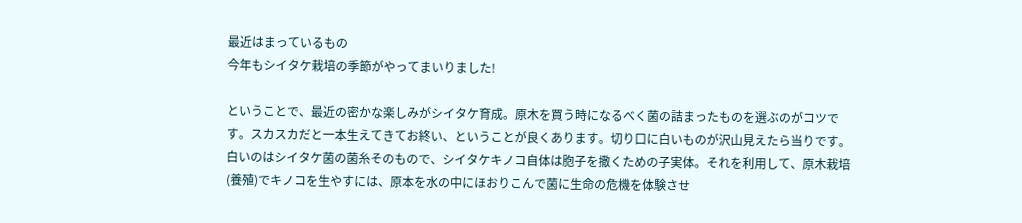最近はまっているもの
今年もシイタケ栽培の季節がやってまいりました!

ということで、最近の密かな楽しみがシイタケ育成。原木を買う時になるべく菌の詰まったものを選ぶのがコツです。スカスカだと一本生えてきてお終い、ということが良くあります。切り口に白いものが沢山見えたら当りです。白いのはシイタケ菌の菌糸そのもので、シイタケキノコ自体は胞子を撒くための子実体。それを利用して、原木栽培(養殖)でキノコを生やすには、原本を水の中にほおりこんで菌に生命の危機を体験させ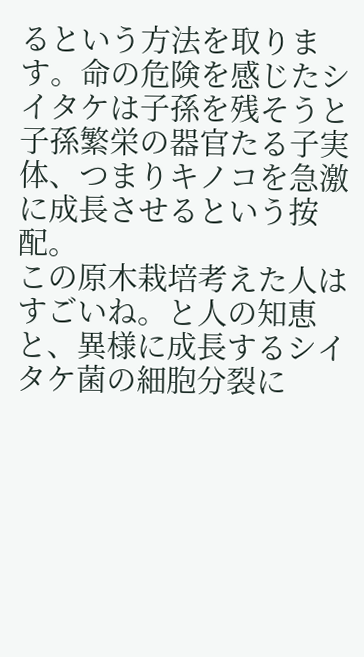るという方法を取ります。命の危険を感じたシイタケは子孫を残そうと子孫繁栄の器官たる子実体、つまりキノコを急激に成長させるという按配。
この原木栽培考えた人はすごいね。と人の知恵と、異様に成長するシイタケ菌の細胞分裂に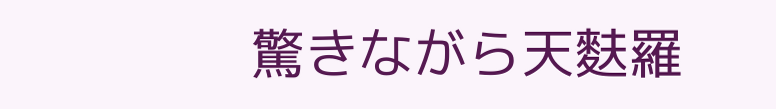驚きながら天麩羅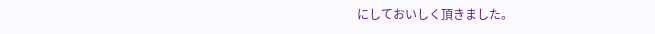にしておいしく頂きました。